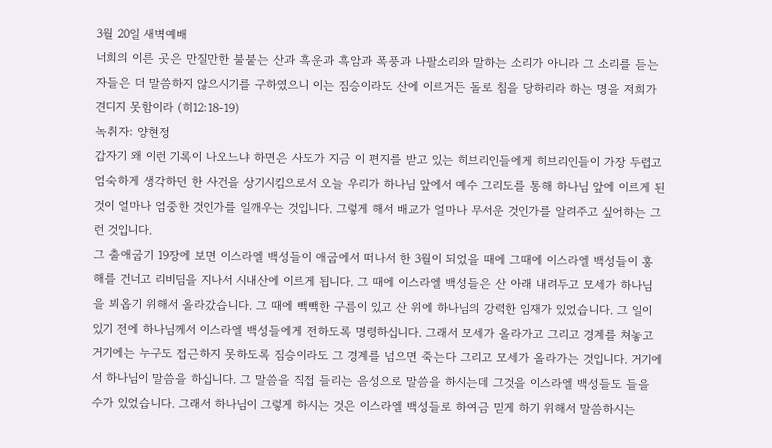3월 20일 새벽예배
너희의 이른 곳은 만질만한 불붙는 산과 흑운과 흑암과 폭풍과 나팔소리와 말하는 소리가 아니라 그 소리를 듣는 자들은 더 말씀하지 않으시기를 구하였으니 이는 짐승이라도 산에 이르거든 돌로 침을 당하리라 하는 명을 저희가 견디지 못함이라 (히12:18-19)
녹취자: 양현정
갑자기 왜 이런 기록이 나오느냐 하면은 사도가 지금 이 편지를 받고 있는 히브리인들에게 히브리인들이 가장 두렵고 엄숙하게 생각하던 한 사건을 상기시킴으로서 오늘 우리가 하나님 앞에서 예수 그리도를 통해 하나님 앞에 이르게 된 것이 얼마나 엄중한 것인가를 일깨우는 것입니다. 그렇게 해서 배교가 얼마나 무서운 것인가를 알려주고 싶어하는 그런 것입니다.
그 출애굽기 19장에 보면 이스라엘 백성들이 애굽에서 떠나서 한 3월이 되었을 때에 그때에 이스라엘 백성들이 홍해를 건너고 리비딤을 지나서 시내산에 이르게 됩니다. 그 때에 이스라엘 백성들은 산 아래 내려두고 모세가 하나님을 뵈옵기 위해서 올라갔습니다. 그 때에 빽빽한 구름이 있고 산 위에 하나님의 강력한 임재가 있었습니다. 그 일이 있기 전에 하나님께서 이스라엘 백성들에게 전하도록 명령하십니다. 그래서 모세가 올라가고 그리고 경계를 쳐놓고 거기에는 누구도 접근하지 못하도록 짐승이라도 그 경계를 넘으면 죽는다 그리고 모세가 올라가는 것입니다. 거기에서 하나님이 말씀을 하십니다. 그 말씀을 직접 들리는 음성으로 말씀을 하시는데 그것을 이스라엘 백성들도 들을 수가 있었습니다. 그래서 하나님이 그렇게 하시는 것은 이스라엘 백성들로 하여금 믿게 하기 위해서 말씀하시는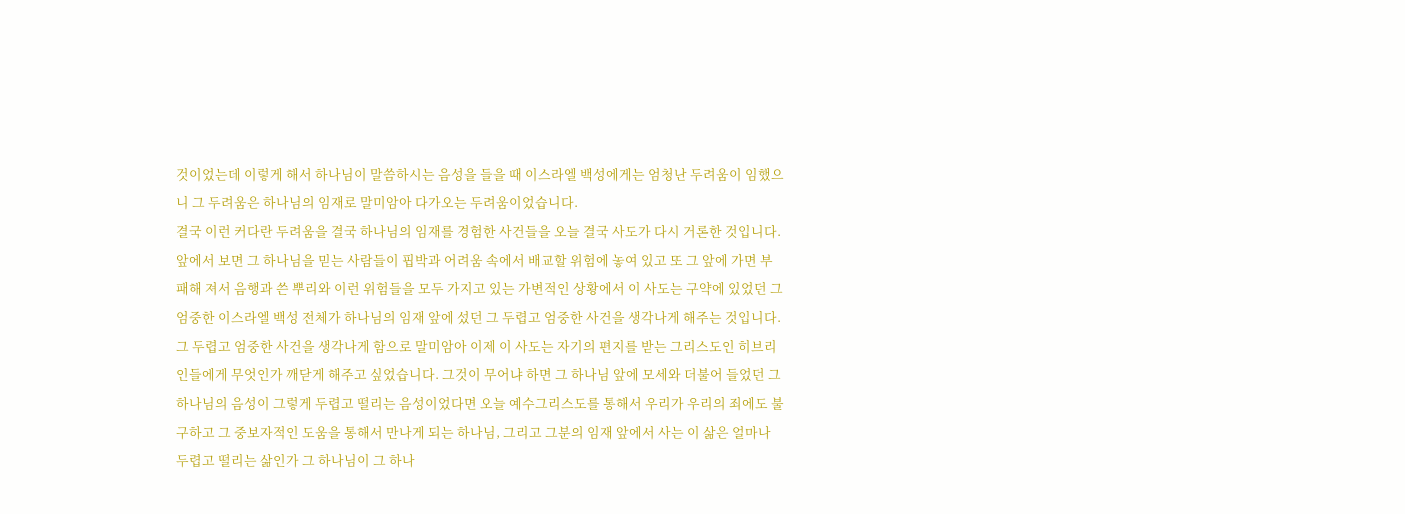것이었는데 이렇게 해서 하나님이 말씀하시는 음성을 들을 때 이스라엘 백성에게는 엄청난 두려움이 임했으니 그 두려움은 하나님의 임재로 말미암아 다가오는 두려움이었습니다.
결국 이런 커다란 두려움을 결국 하나님의 임재를 경험한 사건들을 오늘 결국 사도가 다시 거론한 것입니다. 앞에서 보면 그 하나님을 믿는 사람들이 핍박과 어려움 속에서 배교할 위험에 놓여 있고 또 그 앞에 가면 부패해 져서 음행과 쓴 뿌리와 이런 위험들을 모두 가지고 있는 가변적인 상황에서 이 사도는 구약에 있었던 그 엄중한 이스라엘 백성 전체가 하나님의 임재 앞에 섰던 그 두렵고 엄중한 사건을 생각나게 해주는 것입니다. 그 두렵고 엄중한 사건을 생각나게 함으로 말미암아 이제 이 사도는 자기의 편지를 받는 그리스도인 히브리인들에게 무엇인가 깨닫게 해주고 싶었습니다. 그것이 무어냐 하면 그 하나님 앞에 모세와 더불어 들었던 그 하나님의 음성이 그렇게 두렵고 떨리는 음성이었다면 오늘 예수그리스도를 통해서 우리가 우리의 죄에도 불구하고 그 중보자적인 도움을 통해서 만나게 되는 하나님, 그리고 그분의 임재 앞에서 사는 이 삶은 얼마나 두렵고 떨리는 삶인가 그 하나님이 그 하나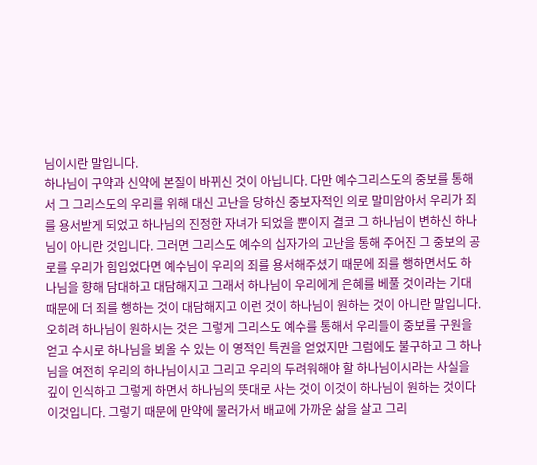님이시란 말입니다.
하나님이 구약과 신약에 본질이 바뀌신 것이 아닙니다. 다만 예수그리스도의 중보를 통해서 그 그리스도의 우리를 위해 대신 고난을 당하신 중보자적인 의로 말미암아서 우리가 죄를 용서받게 되었고 하나님의 진정한 자녀가 되었을 뿐이지 결코 그 하나님이 변하신 하나님이 아니란 것입니다. 그러면 그리스도 예수의 십자가의 고난을 통해 주어진 그 중보의 공로를 우리가 힘입었다면 예수님이 우리의 죄를 용서해주셨기 때문에 죄를 행하면서도 하나님을 향해 담대하고 대담해지고 그래서 하나님이 우리에게 은혜를 베풀 것이라는 기대 때문에 더 죄를 행하는 것이 대담해지고 이런 것이 하나님이 원하는 것이 아니란 말입니다. 오히려 하나님이 원하시는 것은 그렇게 그리스도 예수를 통해서 우리들이 중보를 구원을 얻고 수시로 하나님을 뵈올 수 있는 이 영적인 특권을 얻었지만 그럼에도 불구하고 그 하나님을 여전히 우리의 하나님이시고 그리고 우리의 두려워해야 할 하나님이시라는 사실을 깊이 인식하고 그렇게 하면서 하나님의 뜻대로 사는 것이 이것이 하나님이 원하는 것이다 이것입니다. 그렇기 때문에 만약에 물러가서 배교에 가까운 삶을 살고 그리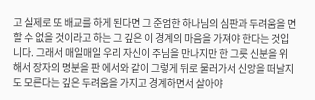고 실제로 또 배교를 하게 된다면 그 준엄한 하나님의 심판과 두려움을 면할 수 없을 것이라고 하는 그 깊은 이 경계의 마음을 가져야 한다는 것입니다. 그래서 매일매일 우리 자신이 주님을 만나지만 한 그릇 신분을 위해서 장자의 명분을 판 에서와 같이 그렇게 뒤로 물러가서 신앙을 떠날지도 모른다는 깊은 두려움을 가지고 경계하면서 살아야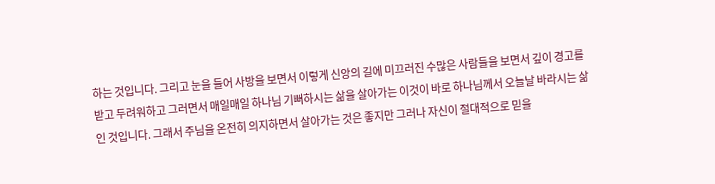하는 것입니다. 그리고 눈을 들어 사방을 보면서 이렇게 신앙의 길에 미끄러진 수많은 사람들을 보면서 깊이 경고를 받고 두려워하고 그러면서 매일매일 하나님 기뻐하시는 삶을 살아가는 이것이 바로 하나님께서 오늘날 바라시는 삶인 것입니다. 그래서 주님을 온전히 의지하면서 살아가는 것은 좋지만 그러나 자신이 절대적으로 믿을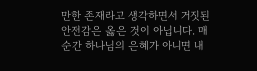만한 존재라고 생각하면서 거짓된 안전감은 옳은 것이 아닙니다. 매순간 하나님의 은혜가 아니면 내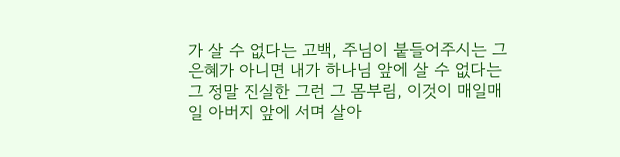가 살 수 없다는 고백, 주님이 붙들어주시는 그 은혜가 아니면 내가 하나님 앞에 살 수 없다는 그 정말 진실한 그런 그 몸부림, 이것이 매일매일 아버지 앞에 서며 살아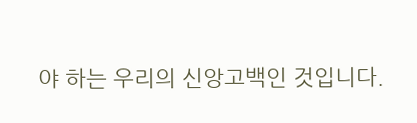야 하는 우리의 신앙고백인 것입니다.